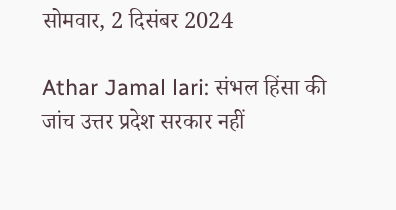सोमवार, 2 दिसंबर 2024

Athar Jamal lari: संभल हिंसा की जांच उत्तर प्रदेश सरकार नहीं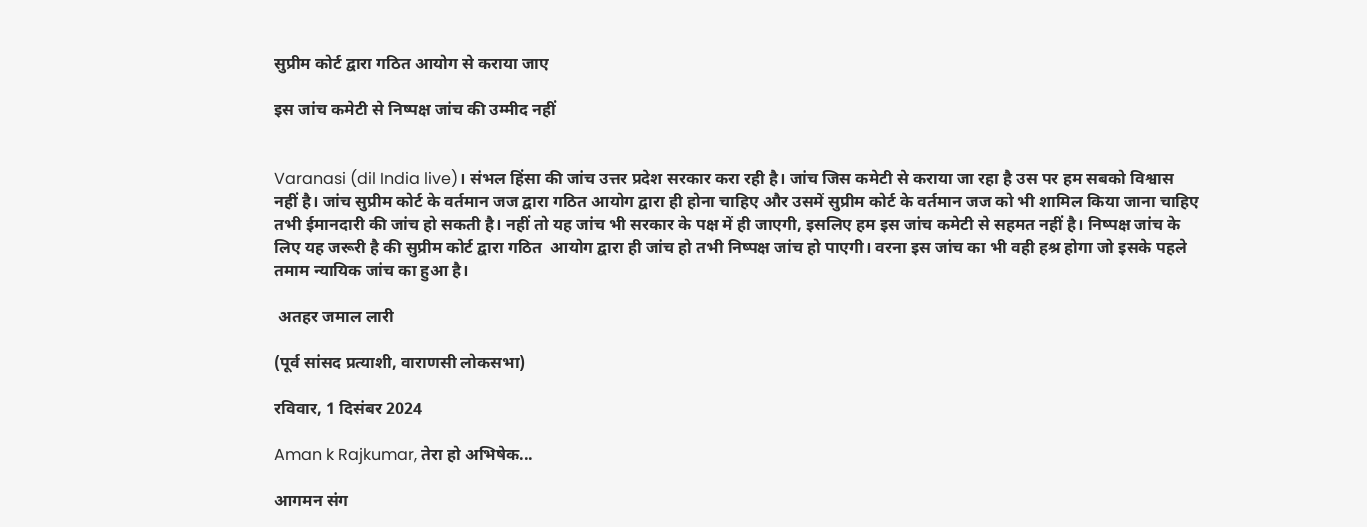सुप्रीम कोर्ट द्वारा गठित आयोग से कराया जाए

इस जांच कमेटी से निष्पक्ष जांच की उम्मीद नहीं


Varanasi (dil India live)। संभल हिंसा की जांच उत्तर प्रदेश सरकार करा रही है। जांच जिस कमेटी से कराया जा रहा है उस पर हम सबको विश्वास नहीं है। जांच सुप्रीम कोर्ट के वर्तमान जज द्वारा गठित आयोग द्वारा ही होना चाहिए और उसमें सुप्रीम कोर्ट के वर्तमान जज को भी शामिल किया जाना चाहिए तभी ईमानदारी की जांच हो सकती है। नहीं तो यह जांच भी सरकार के पक्ष में ही जाएगी, इसलिए हम इस जांच कमेटी से सहमत नहीं है। निष्पक्ष जांच के लिए यह जरूरी है की सुप्रीम कोर्ट द्वारा गठित  आयोग द्वारा ही जांच हो तभी निष्पक्ष जांच हो पाएगी। वरना इस जांच का भी वही हश्र होगा जो इसके पहले तमाम न्यायिक जांच का हुआ है।

 अतहर जमाल लारी

(पूर्व सांसद प्रत्याशी, वाराणसी लोकसभा)

रविवार, 1 दिसंबर 2024

Aman k Rajkumar, तेरा हो अभिषेक...

आगमन संग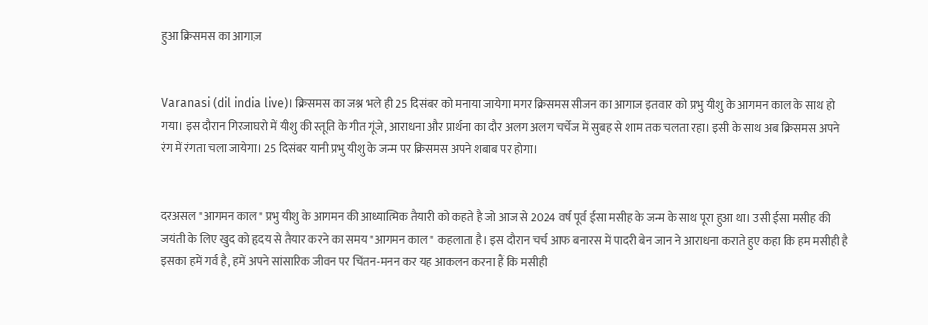हुआ क्रिसमस का आगाज़


Varanasi (dil india live)। क्रिसमस का जश्न भले ही 25 दिसंबर को मनाया जायेगा मगर क्रिसमस सीजन का आगाज इतवार को प्रभु यीशु के आगमन काल के साथ हो गया। इस दौरान गिरजाघरो में यीशु की स्तूति के गीत गूंजे, आराधना और प्रार्थना का दौर अलग अलग चर्चेज में सुबह से शाम तक चलता रहा। इसी के साथ अब क्रिसमस अपने रंग में रंगता चला जायेगा। 25 दिसंबर यानी प्रभु यीशु के जन्म पर क्रिसमस अपने शबाब पर होगा।


दरअसल "आगमन काल" प्रभु यीशु के आगमन की आध्यात्मिक तैयारी को कहते है जो आज से 2024 वर्ष पूर्व ईसा मसीह के जन्म के साथ पूरा हुआ था। उसी ईसा मसीह की जयंती के लिए खुद को हृदय से तैयार करने का समय "आगमन काल" कहलाता है। इस दौरान चर्च आफ बनारस में पादरी बेन जान ने आराधना कराते हुए कहा कि हम मसीही है इसका हमें गर्व है, हमें अपने सांसारिक जीवन पर चिंतन-मनन कर यह आकलन करना हैं कि मसीही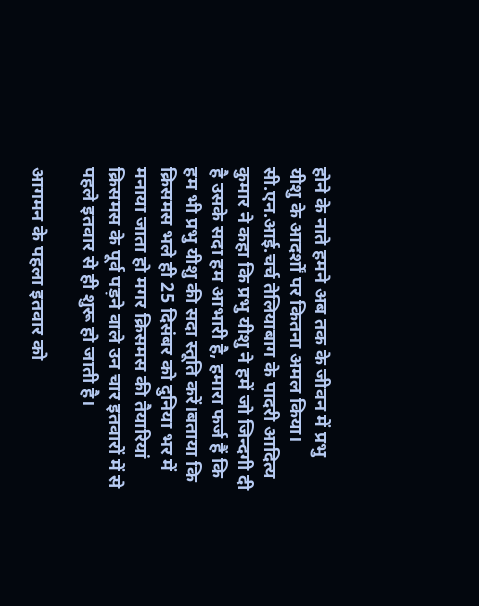होने के नाते हमने अब तक के जीवन में प्रभु यीशु के आदर्शों पर कितना अमल किया। सी.एन.आई.चर्च तेलियाबाग के पादरी आदित्य कुमार ने कहा कि प्रभु यीशु ने हमें जो जिन्दगी दी है उसके सदा हम आभारी है, हमारा फर्ज हैं कि हम भी प्रभु यीशु की सदा स्तूति करें।बताया कि क्रिसमस भले ही 25 दिसंबर को दुनिया भर में मनाया जाता हो मगर क्रिसमस की तैयारियां क्रिसमस के पूर्व पड़ने वाले उन चार इतवारों में से पहले इतवार से ही शुरू हो जाती है।

आगमन के पहला इतवार को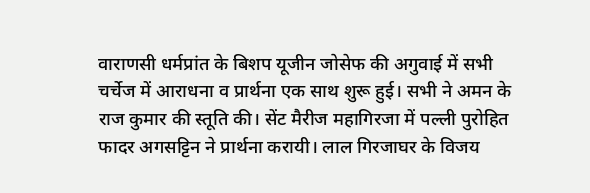वाराणसी धर्मप्रांत के बिशप यूजीन जोसेफ की अगुवाई में सभी चर्चेज में आराधना व प्रार्थना एक साथ शुरू हुई। सभी ने अमन के राज कुमार की स्तूति की। सेंट मैरीज महागिरजा में पल्ली पुरोहित फादर अगसट्टिन ने प्रार्थना करायी। लाल गिरजाघर के विजय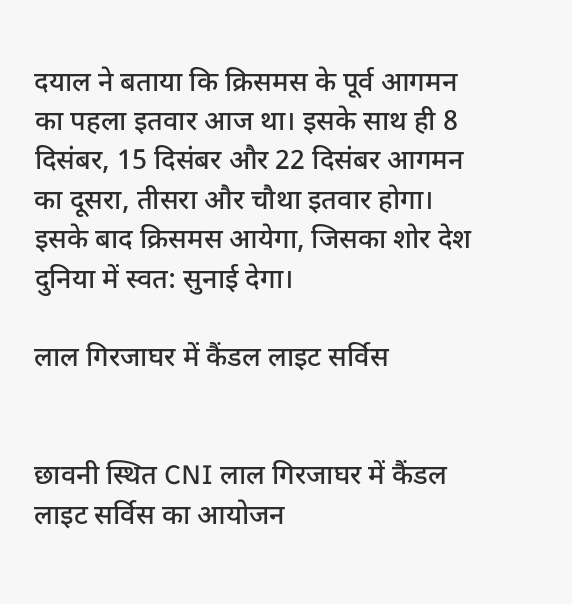दयाल ने बताया कि क्रिसमस के पूर्व आगमन का पहला इतवार आज था। इसके साथ ही 8 दिसंबर, 15 दिसंबर और 22 दिसंबर आगमन का दूसरा, तीसरा और चौथा इतवार होगा। इसके बाद क्रिसमस आयेगा, जिसका शोर देश दुनिया में स्वत: सुनाई देगा।

लाल गिरजाघर में कैंडल लाइट सर्विस


छावनी स्थित CNI लाल गिरजाघर में कैंडल लाइट सर्विस का आयोजन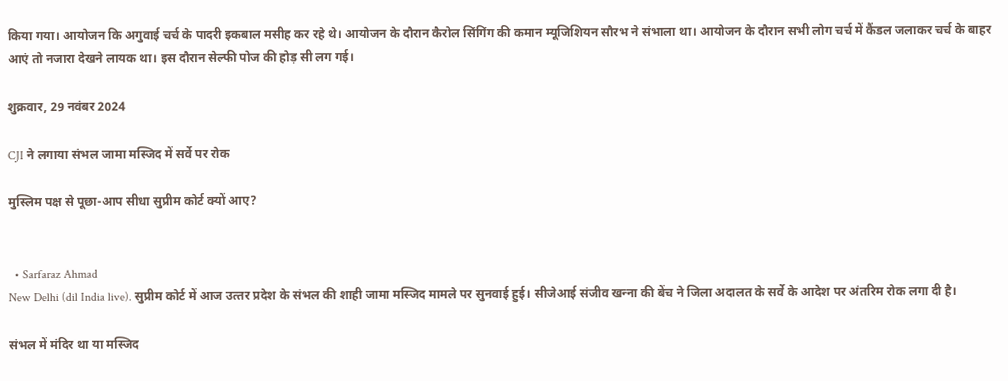किया गया। आयोजन कि अगुवाई चर्च के पादरी इकबाल मसीह कर रहे थे। आयोजन के दौरान कैरोल सिंगिंग की कमान म्यूजिशियन सौरभ ने संभाला था। आयोजन के दौरान सभी लोग चर्च में कैंडल जलाकर चर्च के बाहर आएं तो नजारा देखने लायक था। इस दौरान सेल्फी पोज की होड़ सी लग गई।

शुक्रवार, 29 नवंबर 2024

CJI ने लगाया संभल जामा मस्जिद में सर्वे पर रोक

मुस्लिम पक्ष से पूछा-आप सीधा सुप्रीम कोर्ट क्यों आए?


  • Sarfaraz Ahmad
New Delhi (dil India live). सुप्रीम कोर्ट में आज उत्‍तर प्रदेश के संभल की शाही जामा मस्जिद मामले पर सुनवाई हुई। सीजेआई संजीव खन्‍ना की बेंच ने जिला अदालत के सर्वे के आदेश पर अंतरिम रोक लगा दी है।

संभल में मंदिर था या मस्जिद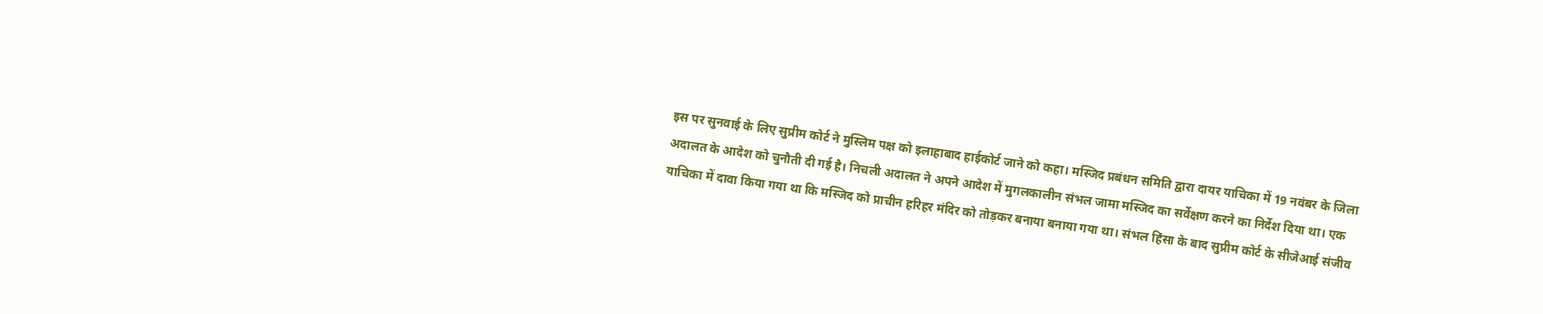इस पर सुनवाई के लिए सुप्रीम कोर्ट ने मुस्लिम पक्ष को इलाहाबाद हाईकोर्ट जाने को कहा। मस्जिद प्रबंधन समिति द्वारा दायर याचिका में 19 नवंबर के जिला अदालत के आदेश को चुनौती दी गई है। निचली अदालत ने अपने आदेश में मुगलकालीन संभल जामा मस्जिद का सर्वेक्षण करने का निर्देश दिया था। एक याचिका में दावा किया गया था कि मस्जिद को प्राचीन हरिहर मंदिर को तोड़कर बनाया बनाया गया था। संभल हिंसा के बाद सुप्रीम कोर्ट के सीजेआई संजीव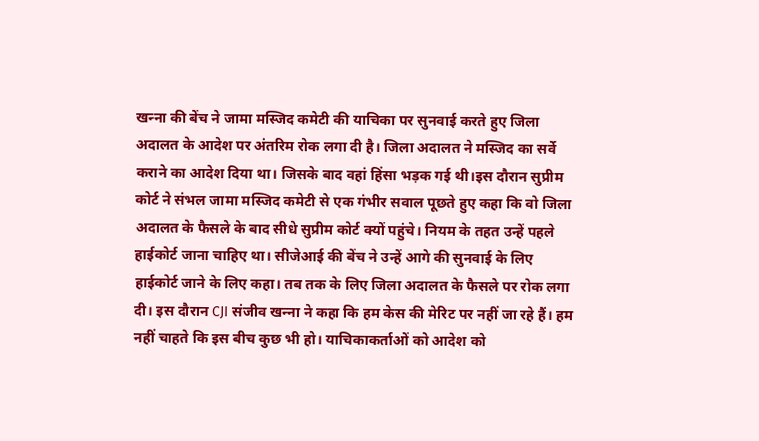खन्‍ना की बेंच ने जामा मस्जिद कमेटी की याचिका पर सुनवाई करते हुए जिला अदालत के आदेश पर अंतरिम रोक लगा दी है। जिला अदालत ने मस्जिद का सर्वे कराने का आदेश दिया था। जिसके बाद वहां हिंसा भड़क गई थी।इस दौरान सुप्रीम कोर्ट ने संभल जामा मस्जिद कमेटी से एक गंभीर सवाल पूछते हुए कहा कि वो जिला अदालत के फैसले के बाद सीधे सुप्रीम कोर्ट क्‍यों पहुंचे। नियम के तहत उन्‍हें पहले हाईकोर्ट जाना चाहिए था। सीजेआई की बेंच ने उन्‍हें आगे की सुनवाई के लिए हाईकोर्ट जाने के लिए कहा। तब तक के लिए जिला अदालत के फैसले पर रोक लगा दी। इस दौरान CJI संजीव खन्‍ना ने कहा कि हम केस की मेरिट पर नहीं जा रहे हैं। हम नहीं चाहते कि इस बीच कुछ भी हो। याचिकाकर्ताओं को आदेश को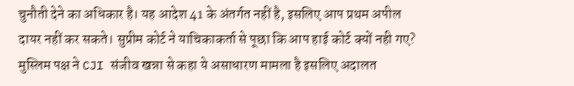चुनौती देने का अधिकार है। यह आदेश 41 के अंतर्गत नहीं है, इसलिए आप प्रथम अपील दायर नहीं कर सकते। सुप्रीम कोर्ट ने याचिकाकर्ता से पूछा कि आप हाई कोर्ट क्यों नही गए? मुस्लिम पक्ष ने CJI संजीव खन्ना से कहा ये असाधारण मामला है इसलिए अदालत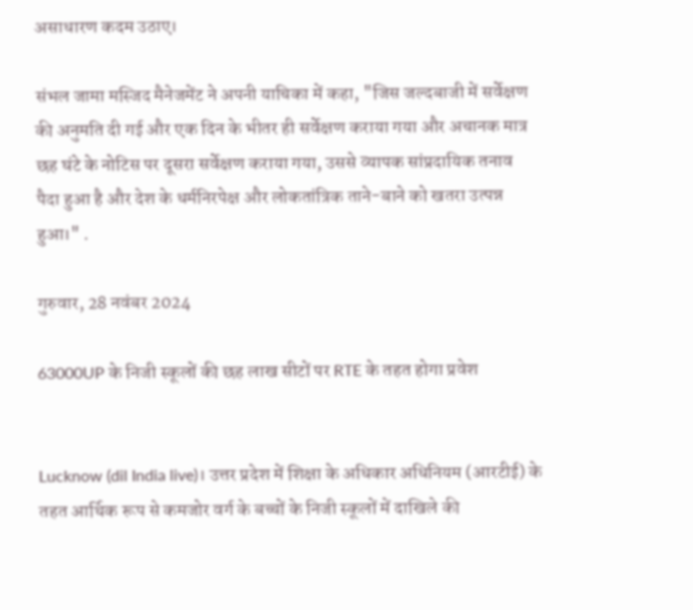असाधारण कदम उठाए।

संभल जामा मस्जिद मैनेजमेंट ने अपनी याचिका में कहा, "जिस जल्दबाजी में सर्वेक्षण की अनुमति दी गई और एक दिन के भीतर ही सर्वेक्षण कराया गया और अचानक मात्र छह घंटे के नोटिस पर दूसरा सर्वेक्षण कराया गया, उससे व्यापक सांप्रदायिक तनाव पैदा हुआ है और देश के धर्मनिरपेक्ष और लोकतांत्रिक ताने-बाने को खतरा उत्पन्न हुआ।" .

गुरुवार, 28 नवंबर 2024

63000UP के निजी स्कूलों की छह लाख सीटों पर RTE के तहत होगा प्रवेश


Lucknow (dil India live)। उत्तर प्रदेश में शिक्षा के अधिकार अधिनियम (आरटीई) के तहत आर्थिक रूप से कमजोर वर्ग के बच्चों के निजी स्कूलों में दाखिले की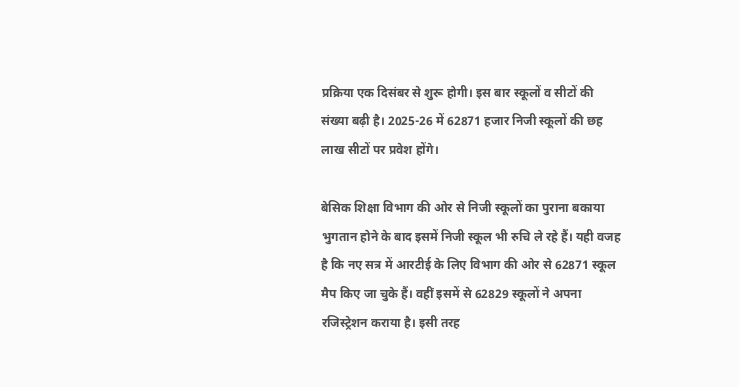प्रक्रिया एक दिसंबर से शुरू होगी। इस बार स्कूलों व सीटों की संख्या बढ़ी है। 2025-26 में 62871 हजार निजी स्कूलों की छह लाख सीटों पर प्रवेश होंगे।

बेसिक शिक्षा विभाग की ओर से निजी स्कूलों का पुराना बकाया भुगतान होने के बाद इसमें निजी स्कूल भी रुचि ले रहे हैं। यही वजह है कि नए सत्र में आरटीई के लिए विभाग की ओर से 62871 स्कूल मैप किए जा चुके हैं। वहीं इसमें से 62829 स्कूलों ने अपना रजिस्ट्रेशन कराया है। इसी तरह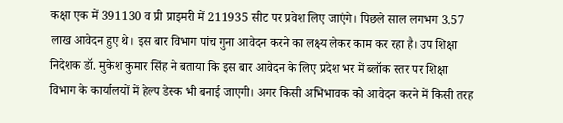कक्षा एक में 391130 व प्री प्राइमरी में 211935 सीट पर प्रवेश लिए जाएंगे। पिछले साल लगभग 3.57 लाख आवेदन हुए थे। इस बार विभाग पांच गुना आवेदन करने का लक्ष्य लेकर काम कर रहा है। उप शिक्षा निदेशक डॉ. मुकेश कुमार सिंह ने बताया कि इस बार आवेदन के लिए प्रदेश भर में ब्लॉक स्तर पर शिक्षा विभाग के कार्यालयों में हेल्प डेस्क भी बनाई जाएगी। अगर किसी अभिभावक को आवेदन करने में किसी तरह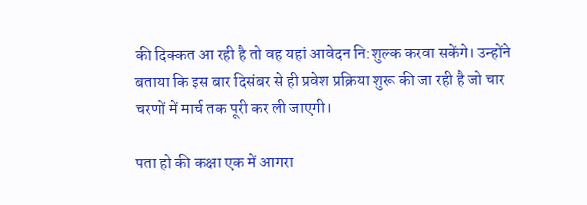की दिक्कत आ रही है तो वह यहां आवेदन नि:शुल्क करवा सकेंगे। उन्होंने बताया कि इस बार दिसंबर से ही प्रवेश प्रक्रिया शुरू की जा रही है जो चार चरणों में मार्च तक पूरी कर ली जाएगी।

पता हो की कक्षा एक में आगरा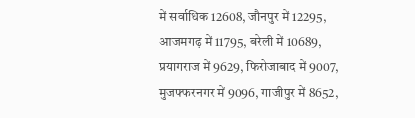में सर्वाधिक 12608, जौनपुर में 12295, आजमगढ़ में 11795, बरेली में 10689, प्रयागराज में 9629, फिरोजाबाद में 9007, मुजफ्फरनगर में 9096, गाजीपुर में 8652,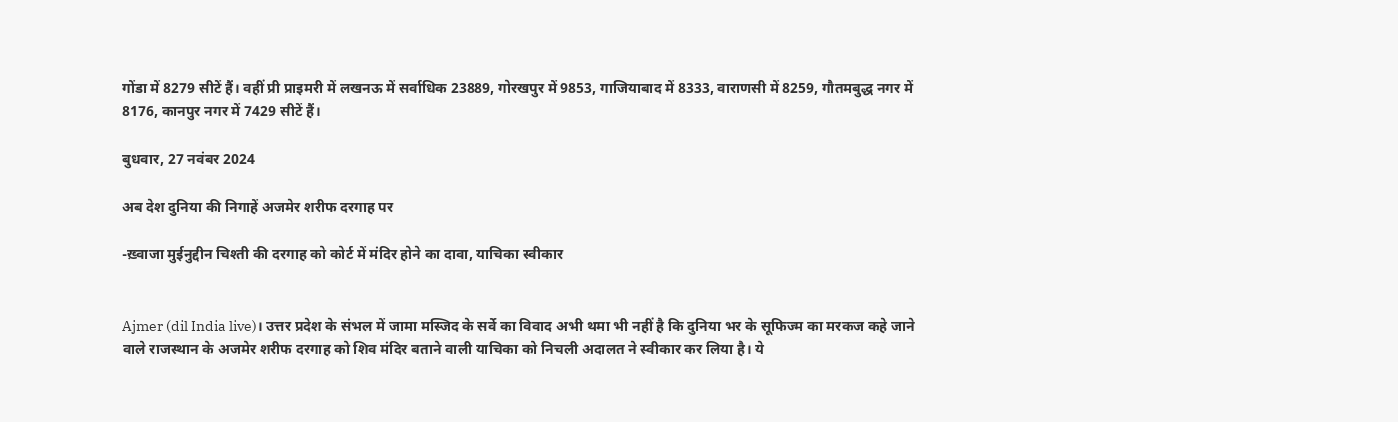गोंडा में 8279 सीटें हैं। वहीं प्री प्राइमरी में लखनऊ में सर्वाधिक 23889, गोरखपुर में 9853, गाजियाबाद में 8333, वाराणसी में 8259, गौतमबुद्ध नगर में 8176, कानपुर नगर में 7429 सीटें हैं।

बुधवार, 27 नवंबर 2024

अब देश दुनिया की निगाहें अजमेर शरीफ दरगाह पर

-ख़्वाजा मुईनुद्दीन चिश्ती की दरगाह को कोर्ट में मंदिर होने का दावा, याचिका स्वीकार


Ajmer (dil India live)। उत्तर प्रदेश के संभल में जामा मस्जिद के सर्वे का विवाद अभी थमा भी नहीं है कि दुनिया भर के सूफिज्म का मरकज कहे जाने वाले राजस्थान के अजमेर शरीफ दरगाह को शिव मंदिर बताने वाली याचिका को निचली अदालत ने स्वीकार कर लिया है। ये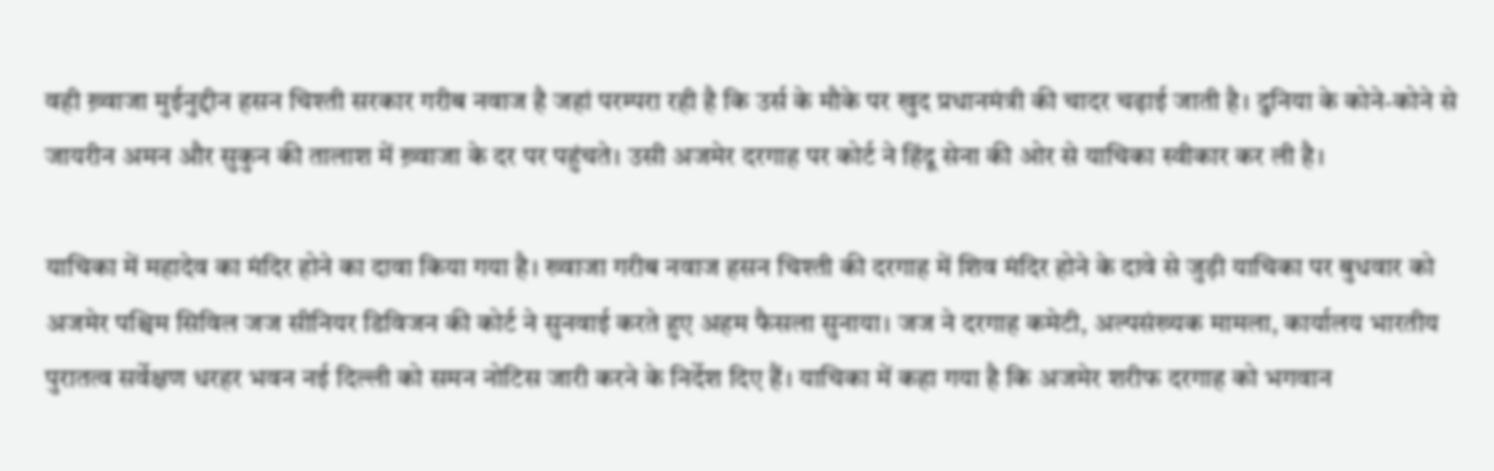वही ख़्वाजा मुईनुद्दीन हसन चिश्ती सरकार गरीब नवाज है जहां परम्परा रही है कि उर्स के मौके पर खुद प्रधानमंत्री की चादर चढ़ाई जाती है। दुनिया के कोने-कोने से जायरीन अमन और सुकुन की तालाश में ख़्वाजा के दर पर पहुंचते। उसी अजमेर दरगाह पर कोर्ट ने हिंदू सेना की ओर से याचिका स्वीकार कर ली है।

याचिका में महादेव का मंदिर होने का दावा किया गया है। ख्वाजा गरीब नवाज हसन चिश्ती की दरगाह में शिव मंदिर होने के दावे से जुड़ी याचिका पर बुधवार को अजमेर पश्चिम सिविल जज सीनियर डिविजन की कोर्ट ने सुनवाई करते हुए अहम फैसला सुनाया। जज ने दरगाह कमेटी, अल्पसंख्यक मामला, कार्यालय भारतीय पुरातत्व सर्वेक्षण धरहर भवन नई दिल्ली को समन नोटिस जारी करने के निर्देश दिए हैं। याचिका में कहा गया है कि अजमेर शरीफ दरगाह को भगवान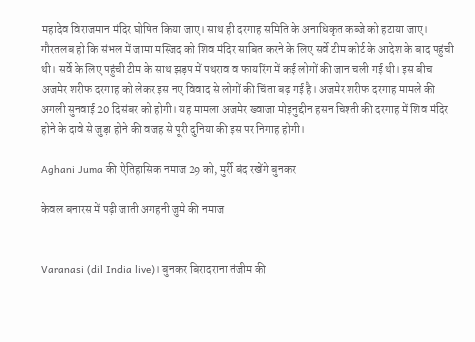महादेव विराजमान मंदिर घोषित किया जाए। साथ ही दरगाह समिति के अनाधिकृत कब्जे को हटाया जाए।
गौरतलब हो कि संभल में जामा मस्जिद को शिव मंदिर साबित करने के लिए सर्वे टीम कोर्ट के आदेश के बाद पहुंची थी। सर्वे के लिए पहुंची टीम के साथ झड़प में पथराव व फायरिंग में कई लोगों की जान चली गई थी। इस बीच अजमेर शरीफ दरगाह को लेकर इस नए विवाद से लोगों की चिंता बढ़ गई है। अजमेर शरीफ दरगाह मामले की अगली सुनवाई 20 दिसंबर को होगी। यह मामला अजमेर ख्वाजा मोइनुद्दीन हसन चिश्ती की दरगाह में शिव मंदिर होने के दावे से जुड़ा होने की वजह से पूरी दुनिया की इस पर निगाह होगी।

Aghani Juma की ऐतिहासिक नमाज 29 को, मुर्री बंद रखेंगे बुनकर

केवल बनारस में पढ़ी जाती अगहनी जुमे की नमाज


Varanasi (dil India live)। बुनकर बिरादराना तंजीम की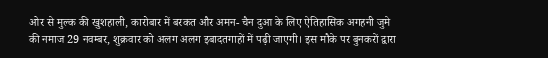ओर से मुल्क की खुशहाली, कारोबार में बरकत और अमन- चैन दुआ के लिए ऐतिहासिक अगहनी जुमे की नमाज 29 नवम्बर, शुक्रवार को अलग अलग इबादतगाहों में पढ़ी जाएगी। इस मौके पर बुनकरों द्वारा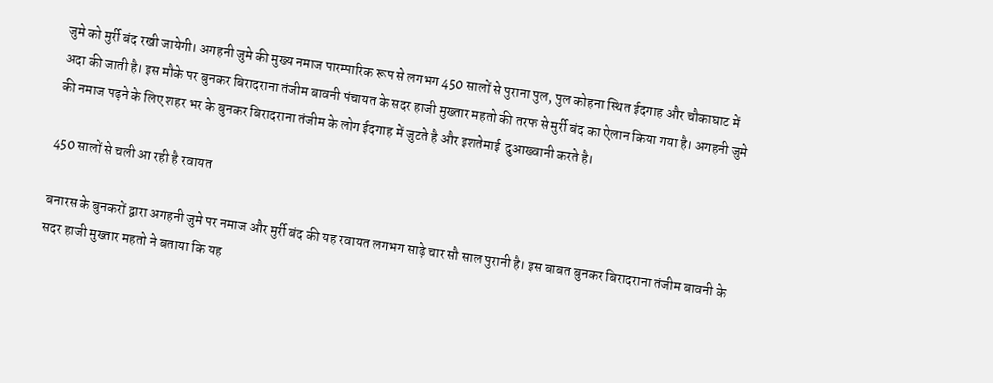जुमे को मुर्री बंद रखी जायेगी। अगहनी जुमे की मुख्य नमाज पारम्पारिक रूप से लगभग 450 सालों से पुराना पुल, पुल कोहना स्थित ईदगाह और चौकाघाट में अदा की जाती है। इस मौके पर बुनकर बिरादराना तंजीम बावनी पंचायत के सदर हाजी मुख्तार महतो की तरफ से मुर्री बंद का ऐलान किया गया है। अगहनी जुमे की नमाज पढ़ने के लिए शहर भर के बुनकर बिरादराना तंजीम के लोग ईदगाह में जुटते है और इशतेमाई  दुआख्वानी करते है।

450 सालों से चली आ रही है रवायत

बनारस के बुनकरों द्वारा अगहनी जुमे पर नमाज और मुर्री बंद की यह रवायत लगभग साढ़े चार सौ साल पुरानी है। इस बाबत बुनकर बिरादराना तंजीम बावनी के सदर हाजी मुख्तार महतो ने बताया कि यह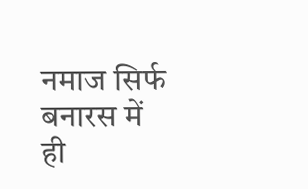नमाज सिर्फ बनारस में ही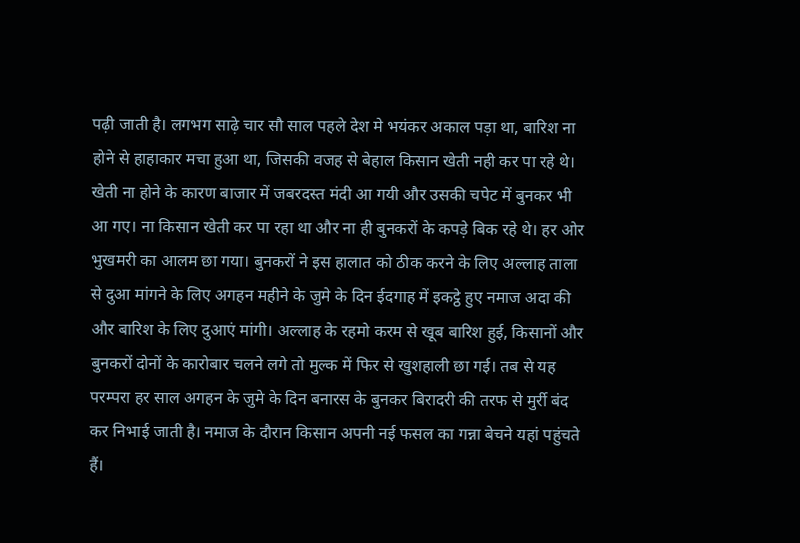पढ़ी जाती है। लगभग साढ़े चार सौ साल पहले देश मे भयंकर अकाल पड़ा था, बारिश ना होने से हाहाकार मचा हुआ था, जिसकी वजह से बेहाल किसान खेती नही कर पा रहे थे। खेती ना होने के कारण बाजार में जबरदस्त मंदी आ गयी और उसकी चपेट में बुनकर भी आ गए। ना किसान खेती कर पा रहा था और ना ही बुनकरों के कपड़े बिक रहे थे। हर ओर भुखमरी का आलम छा गया। बुनकरों ने इस हालात को ठीक करने के लिए अल्लाह ताला से दुआ मांगने के लिए अगहन महीने के जुमे के दिन ईदगाह में इकट्ठे हुए नमाज अदा की और बारिश के लिए दुआएं मांगी। अल्लाह के रहमो करम से खूब बारिश हुई, किसानों और बुनकरों दोनों के कारोबार चलने लगे तो मुल्क में फिर से खुशहाली छा गई। तब से यह परम्परा हर साल अगहन के जुमे के दिन बनारस के बुनकर बिरादरी की तरफ से मुर्री बंद कर निभाई जाती है। नमाज के दौरान किसान अपनी नई फसल का गन्ना बेचने यहां पहुंचते हैं।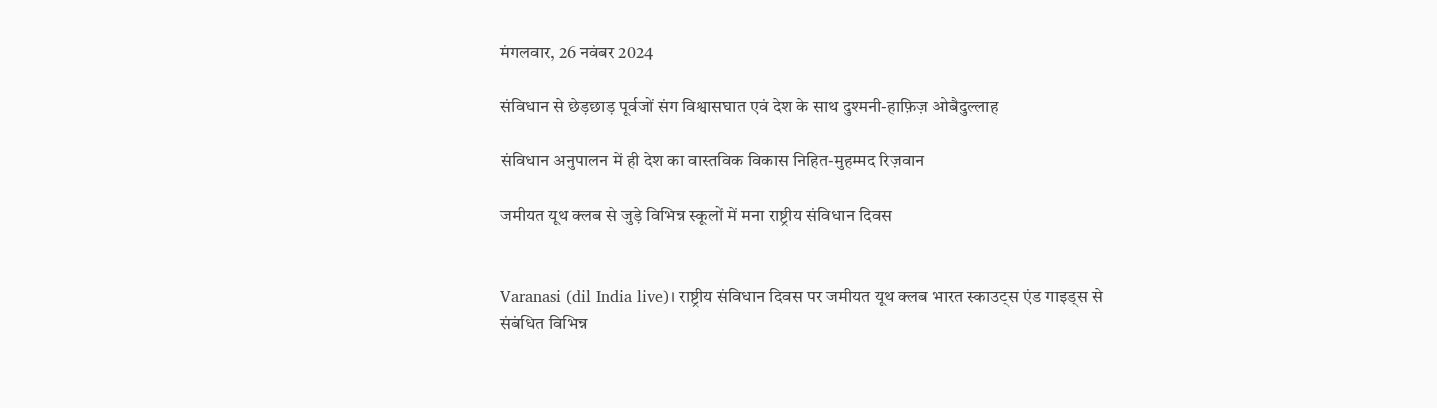मंगलवार, 26 नवंबर 2024

संविधान से छेड़छाड़ पूर्वजों संग विश्वासघात एवं देश के साथ दुश्मनी-हाफ़िज़ ओबैदुल्लाह

संविधान अनुपालन में ही देश का वास्तविक विकास निहित-मुहम्मद रिज़वान

जमीयत यूथ क्लब से जुड़े विभिन्न स्कूलों में मना राष्ट्रीय संविधान दिवस


Varanasi (dil India live)। राष्ट्रीय संविधान दिवस पर जमीयत यूथ क्लब भारत स्काउट्स एंड गाइड्स से संबंधित विभिन्न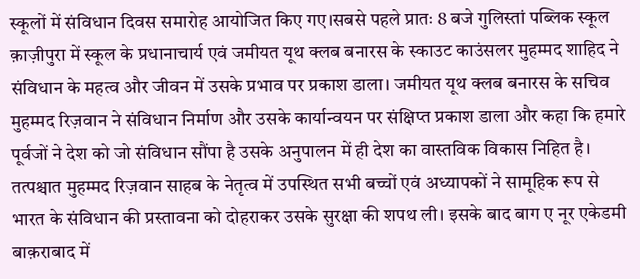स्कूलों में संविधान दिवस समारोह आयोजित किए गए।सबसे पहले प्रातः 8 बजे गुलिस्तां पब्लिक स्कूल क़ाज़ीपुरा में स्कूल के प्रधानाचार्य एवं जमीयत यूथ क्लब बनारस के स्काउट काउंसलर मुहम्मद शाहिद ने संविधान के महत्व और जीवन में उसके प्रभाव पर प्रकाश डाला। जमीयत यूथ क्लब बनारस के सचिव मुहम्मद रिज़वान ने संविधान निर्माण और उसके कार्यान्वयन पर संक्षिप्त प्रकाश डाला और कहा कि हमारे पूर्वजों ने देश को जो संविधान सौंपा है उसके अनुपालन में ही देश का वास्तविक विकास निहित है। तत्पश्चात मुहम्मद रिज़वान साहब के नेतृत्व में उपस्थित सभी बच्चों एवं अध्यापकों ने सामूहिक रूप से भारत के संविधान की प्रस्तावना को दोहराकर उसके सुरक्षा की शपथ ली। इसके बाद बाग ए नूर एकेडमी बाक़राबाद में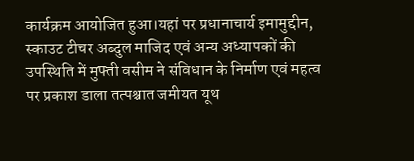कार्यक्रम आयोजित हुआ।यहां पर प्रधानाचार्य इमामुद्दीन, स्काउट टीचर अब्दुल माजिद एवं अन्य अध्यापकों की उपस्थिति में मुफ्ती वसीम ने संविधान के निर्माण एवं महत्व पर प्रकाश डाला तत्पश्चात जमीयत यूथ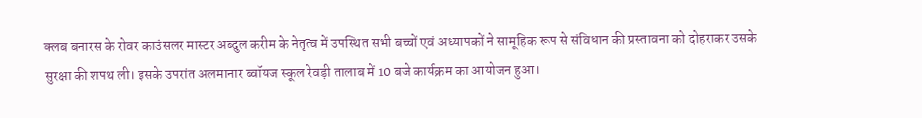क्लब बनारस के रोवर काउंसलर मास्टर अब्दुल करीम के नेतृत्व में उपस्थित सभी बच्चों एवं अध्यापकों ने सामूहिक रूप से संविधान की प्रस्तावना को दोहराकर उसके सुरक्षा की शपथ ली। इसके उपरांत अलमानार ब्वॉयज स्कूल रेवड़ी तालाब में 10 बजे कार्यक्रम का आयोजन हुआ।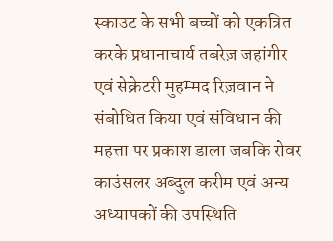स्काउट के सभी बच्चों को एकत्रित करके प्रधानाचार्य तबरेज़ जहांगीर एवं सेक्रेटरी मुहम्मद रिज़वान ने संबोधित किया एवं संविधान की महत्ता पर प्रकाश डाला जबकि रोवर काउंसलर अब्दुल करीम एवं अन्य अध्यापकों की उपस्थिति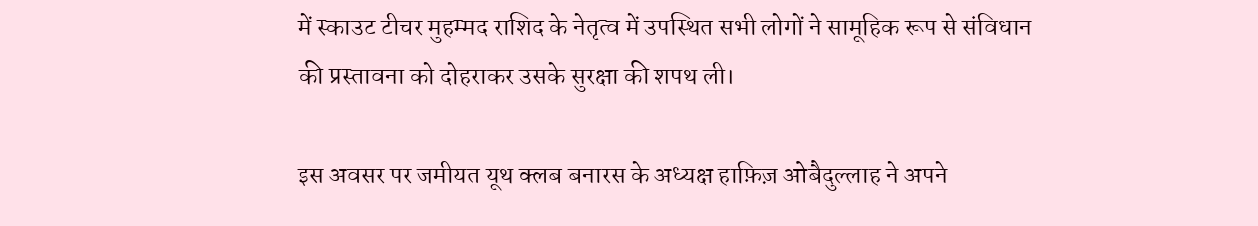में स्काउट टीचर मुहम्मद राशिद के नेतृत्व में उपस्थित सभी लोगों ने सामूहिक रूप से संविधान की प्रस्तावना को दोहराकर उसके सुरक्षा की शपथ ली।

इस अवसर पर जमीयत यूथ क्लब बनारस के अध्यक्ष हाफ़िज़ ओबैदुल्लाह ने अपने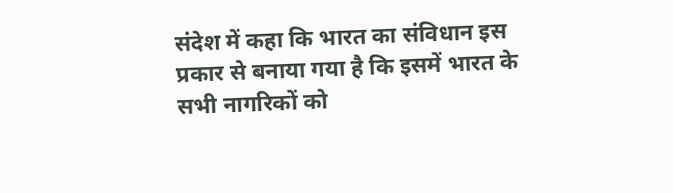संदेश में कहा कि भारत का संविधान इस प्रकार से बनाया गया है कि इसमें भारत के सभी नागरिकों को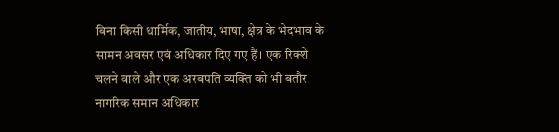बिना किसी धार्मिक, जातीय, भाषा, क्षेत्र के भेदभाव के सामन अवसर एवं अधिकार दिए गए हैं। एक रिक्शे चलने वाले और एक अरबपति व्यक्ति को भी बतौर नागरिक समान अधिकार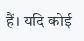हैं। यदि कोई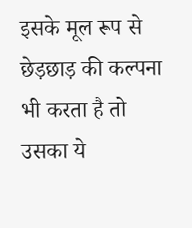इसके मूल रूप से छेड़छाड़ की कल्पना भी करता है तो उसका ये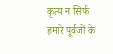कृत्य न सिर्फ हमारे पूर्वजों के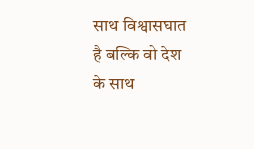साथ विश्वासघात है बल्कि वो देश के साथ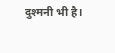दुश्मनी भी है।